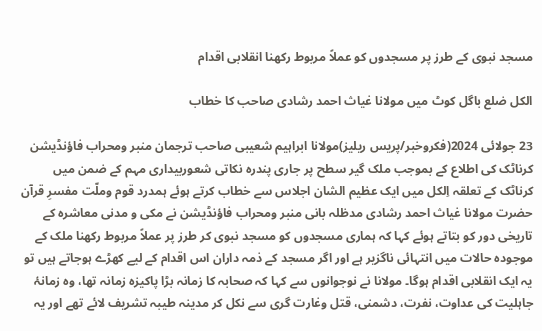مسجد نبوی کے طرز پر مسجدوں کو عملاً مربوط رکھنا انقلابی اقدام

الکل ضلع باگل کوٹ میں مولانا غیاث احمد رشادی صاحب کا خطاب

23 جولائی 2024(فکروخبر/پریس ریلیز)مولانا ابراہیم شعیبی صاحب ترجمان منبر ومحراب فاؤنڈیشن کرناٹک کی اطلاع کے بموجب ملک گیر سطح پر جاری پندرہ نکاتی شعوربیداری مہم کے ضمن میں کرناٹک کے تعلقہ اِلکل میں ایک عظیم الشان اجلاس سے خطاب کرتے ہوئے ہمدرد قوم وملّت مفسرِ قرآن حضرت مولانا غیاث احمد رشادی مدظلہ بانی منبر ومحراب فاؤنڈیشن نے مکی و مدنی معاشرہ کے تاریخی دور کو بتاتے ہوئے کہا کہ ہماری مسجدوں کو مسجد نبوی کر طرز پر عملاً مربوط رکھنا ملک کے موجودہ حالات میں انتہائی ناگزیر ہے اور اگر مسجد کے ذمہ داران اس اقدام کے لیے کھڑے ہوجاتے ہیں تو یہ ایک انقلابی اقدام ہوگا۔ مولانا نے نوجوانوں سے کہا کہ صحابہ کا زمانہ بڑا پاکیزہ زمانہ تھا، وہ زمانۂ جاہلیت کی عداوت، نفرت، دشمنی، قتل وغارت گری سے نکل کر مدینہ طیبہ تشریف لائے تھے اور یہ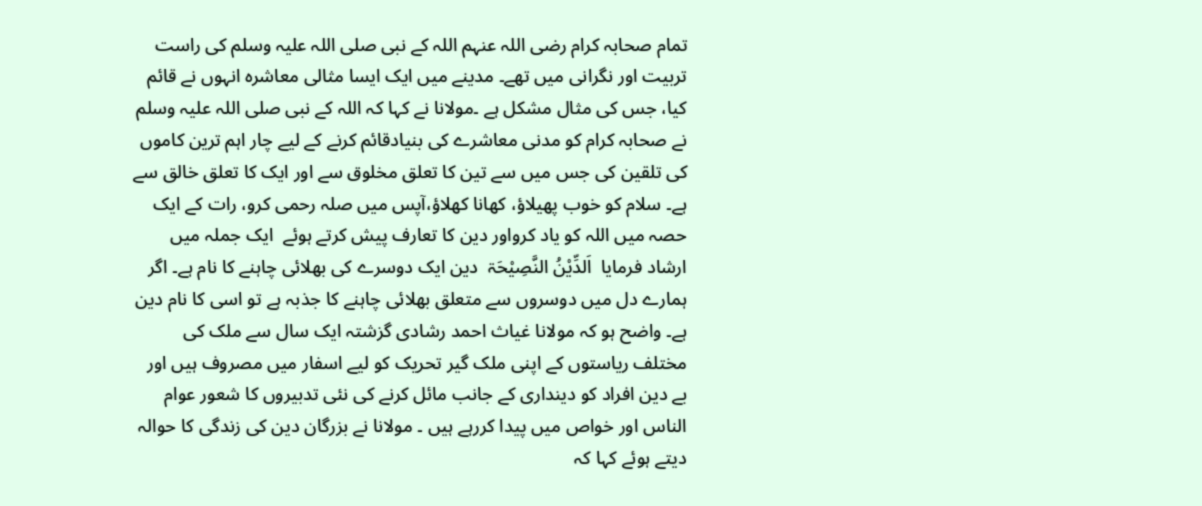تمام صحابہ کرام رضی اللہ عنہم اللہ کے نبی صلی اللہ علیہ وسلم کی راست تربیت اور نگرانی میں تھے۔ مدینے میں ایک ایسا مثالی معاشرہ انہوں نے قائم کیا، جس کی مثال مشکل ہے ۔مولانا نے کہا کہ اللہ کے نبی صلی اللہ علیہ وسلم نے صحابہ کرام کو مدنی معاشرے کی بنیادقائم کرنے کے لیے چار اہم ترین کاموں کی تلقین کی جس میں سے تین کا تعلق مخلوق سے اور ایک کا تعلق خالق سے ہے۔ سلام کو خوب پھیلاؤ، کھانا کھلاؤ،آپس میں صلہ رحمی کرو، رات کے ایک حصہ میں اللہ کو یاد کرواور دین کا تعارف پیش کرتے ہوئے  ایک جملہ میں ارشاد فرمایا  اَلدِّیْنُ النَّصِیْحَۃ  دین ایک دوسرے کی بھلائی چاہنے کا نام ہے۔ اگر ہمارے دل میں دوسروں سے متعلق بھلائی چاہنے کا جذبہ ہے تو اسی کا نام دین ہے۔ واضح ہو کہ مولانا غیاث احمد رشادی گزشتہ ایک سال سے ملک کی مختلف ریاستوں کے اپنی ملک گیر تحریک کو لیے اسفار میں مصروف ہیں اور بے دین افراد کو دینداری کے جانب مائل کرنے کی نئی تدبیروں کا شعور عوام الناس اور خواص میں پیدا کررہے ہیں ۔ مولانا نے بزرگان دین کی زندگی کا حوالہ دیتے ہوئے کہا کہ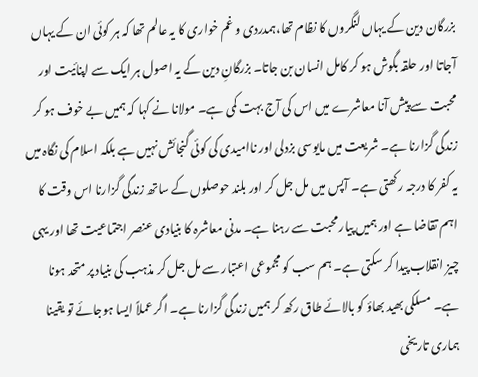بزرگان دین کے یہاں لنگروں کا نظام تھا،ہمدردی و غم خواری کا یہ عالم تھا کہ ہر کوئی ان کے یہاں آجاتا اور حلقہ بگوش ہو کر کامل انسان بن جاتا۔ بزرگانِ دین کے یہ اصول ہر ایک سے اپنائیت اور محبت سے پیش آنا معاشرے میں اس کی آج بہت کمی ہے۔ مولانا نے کہا کہ ہمیں بے خوف ہو کر زندگی گزارنا ہے۔ شریعت میں مایوسی بزدلی اور ناامیدی کی کوئی گنجائش نہیں ہے بلکہ اسلام کی نگاہ میں یہ کفر کا درجہ رکھتی ہے۔ آپس میں مل جل کر اور بلند حوصلوں کے ساتھ زندگی گزارنا اس وقت کا اہم تقاضا ہے اور ہمیں پیار محبت سے رہنا ہے۔ مدنی معاشرہ کا بنیادی عنصر اجتماعیت تھا اور یہی چیز انقلاب پیدا کر سکتی ہے۔ ہم سب کو مجموعی اعتبار سے مل جل کر مذہب کی بنیاد پر متحد ہونا ہے۔ مسلکی بھید بھاؤ کو بالائے طاق رکھ کر ہمیں زندگی گزارنا ہے۔ اگر عملاً ایسا ہوجائے تو یقینا ہماری تاریخی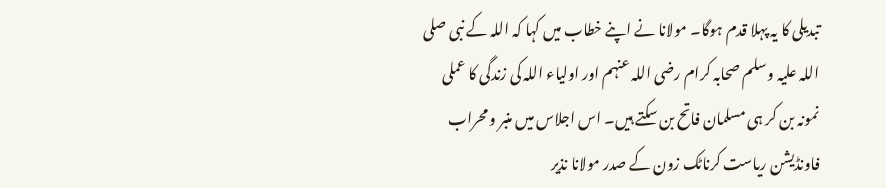تبدیلی کا یہ پہلا قدم ہوگا۔ مولانا نے اپنے خطاب میں کہا کہ اللہ کے نبی صلی اللہ علیہ وسلم صحابہ کرام رضی اللہ عنہم اور اولیاء اللہ کی زندگی کا عملی نمونہ بن کر ہی مسلمان فاتح بن سکتے ہیں۔ اس اجلاس میں منبر و محراب فاونڈیشن ریاست کرناٹک زون کے صدر مولانا نذیر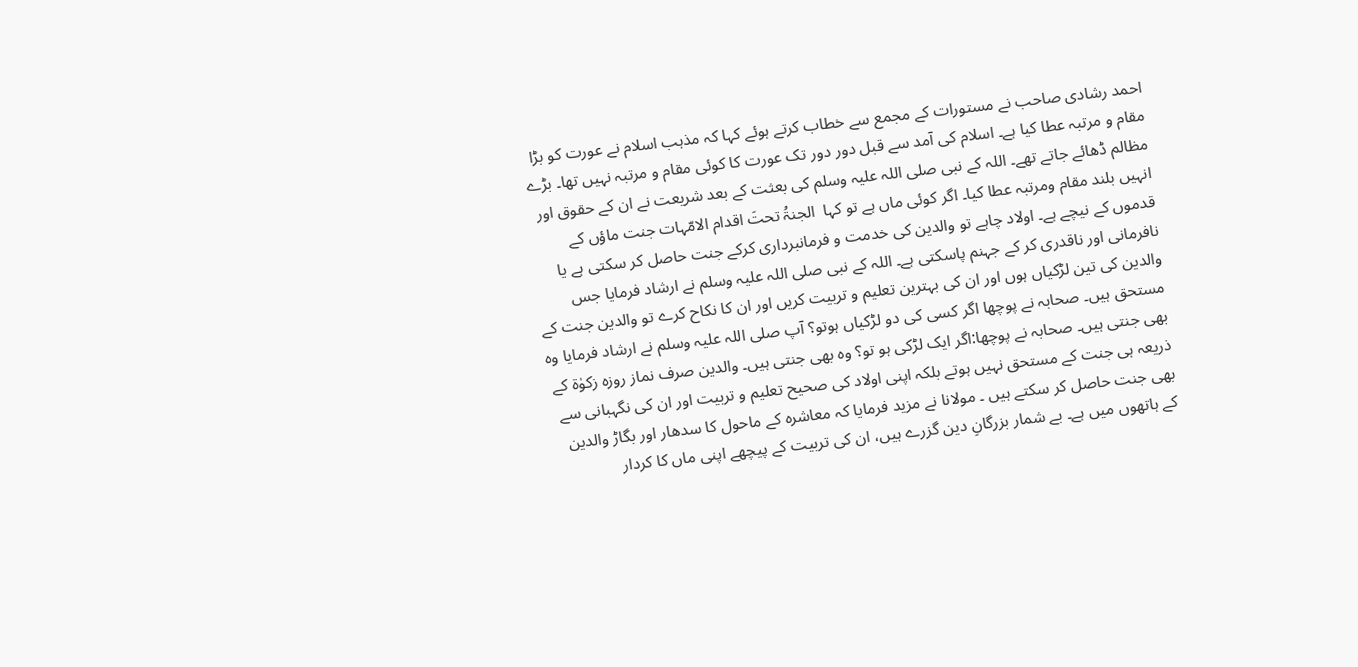احمد رشادی صاحب نے مستورات کے مجمع سے خطاب کرتے ہوئے کہا کہ مذہب اسلام نے عورت کو بڑا مقام و مرتبہ عطا کیا ہے۔ اسلام کی آمد سے قبل دور دور تک عورت کا کوئی مقام و مرتبہ نہیں تھا۔ بڑے مظالم ڈھائے جاتے تھے۔ اللہ کے نبی صلی اللہ علیہ وسلم کی بعثت کے بعد شریعت نے ان کے حقوق اور انہیں بلند مقام ومرتبہ عطا کیا۔ اگر کوئی ماں ہے تو کہا  الجنۃُ تحتَ اقدام الامّہات جنت ماؤں کے قدموں کے نیچے ہے۔ اولاد چاہے تو والدین کی خدمت و فرمانبرداری کرکے جنت حاصل کر سکتی ہے یا نافرمانی اور ناقدری کر کے جہنم پاسکتی ہے۔ اللہ کے نبی صلی اللہ علیہ وسلم نے ارشاد فرمایا جس والدین کی تین لڑکیاں ہوں اور ان کی بہترین تعلیم و تربیت کریں اور ان کا نکاح کرے تو والدین جنت کے مستحق ہیں۔ صحابہ نے پوچھا اگر کسی کی دو لڑکیاں ہوتو؟ آپ صلی اللہ علیہ وسلم نے ارشاد فرمایا وہ بھی جنتی ہیں۔ صحابہ نے پوچھا:اگر ایک لڑکی ہو تو؟ وہ بھی جنتی ہیں۔ والدین صرف نماز روزہ زکوٰۃ کے ذریعہ ہی جنت کے مستحق نہیں ہوتے بلکہ اپنی اولاد کی صحیح تعلیم و تربیت اور ان کی نگہبانی سے بھی جنت حاصل کر سکتے ہیں ۔ مولانا نے مزید فرمایا کہ معاشرہ کے ماحول کا سدھار اور بگاڑ والدین کے ہاتھوں میں ہے۔ بے شمار بزرگانِ دین گزرے ہیں، ان کی تربیت کے پیچھے اپنی ماں کا کردار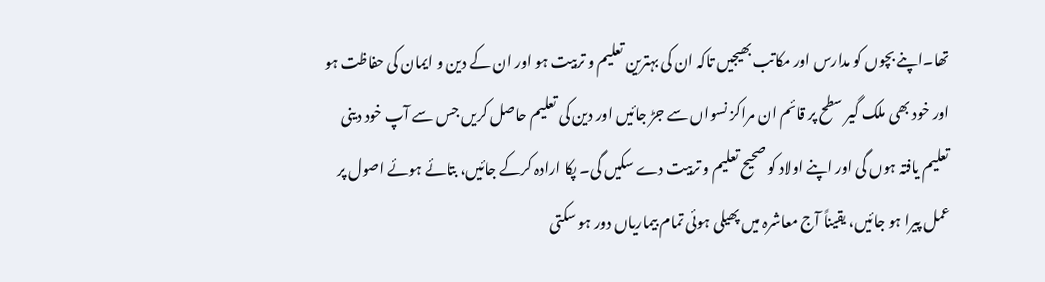تھا۔اپنے بچوں کو مدارس اور مکاتب بھیجیں تاکہ ان کی بہترین تعلیم و تربیت ہو اور ان کے دین و ایمان کی حفاظت ہو اور خود بھی ملک گیر سطح پر قائم ان مراکز نسواں سے جڑ جائیں اور دین کی تعلیم حاصل کریں جس سے آپ خود دینی تعلیم یافتہ ہوں گی اور اپنے اولاد کو صحیح تعلیم و تربیت دے سکیں گی۔ پکا ارادہ کرکے جائیں، بتائے ہوئے اصول پر عمل پیرا ہو جائیں، یقیناً آج معاشرہ میں پھیلی ہوئی تمام بیماریاں دور ہو سکتی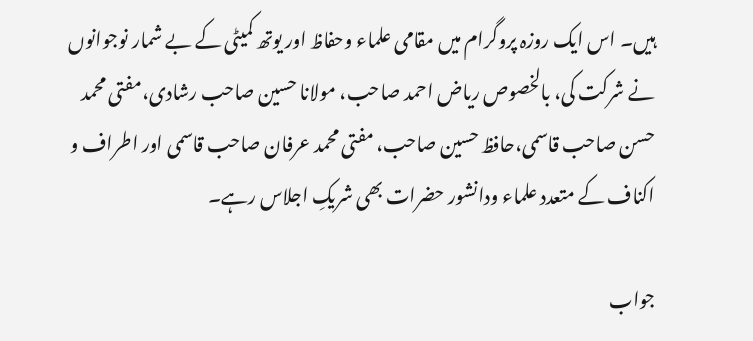ہیں۔ اس ایک روزہ پروگرام میں مقامی علماء وحفاظ اور یوتھ کمیٹی کے بے شمار نوجوانوں نے شرکت کی، بالخصوص ریاض احمد صاحب، مولانا حسین صاحب رشادی،مفتی محمد حسن صاحب قاسمی،حافظ حسین صاحب، مفتی محمد عرفان صاحب قاسمی اور اطراف و اکناف کے متعدد علماء ودانشور حضرات بھی شریکِ اجلاس رہے۔

جواب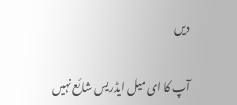دیں

آپ کا ای میل ایڈریس شائع نہیں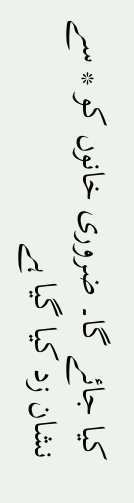کیا جائے گا۔ ضروری خانوں کو * سے نشان زد کیا گیا ہے